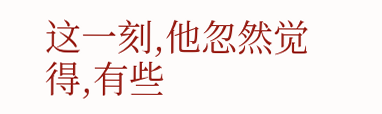这一刻,他忽然觉得,有些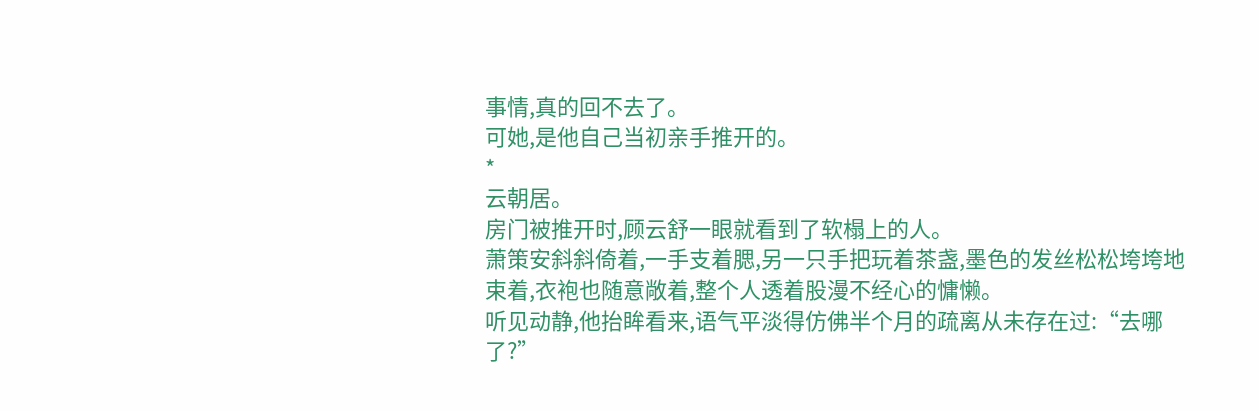事情,真的回不去了。
可她,是他自己当初亲手推开的。
*
云朝居。
房门被推开时,顾云舒一眼就看到了软榻上的人。
萧策安斜斜倚着,一手支着腮,另一只手把玩着茶盏,墨色的发丝松松垮垮地束着,衣袍也随意敞着,整个人透着股漫不经心的慵懒。
听见动静,他抬眸看来,语气平淡得仿佛半个月的疏离从未存在过:“去哪了?”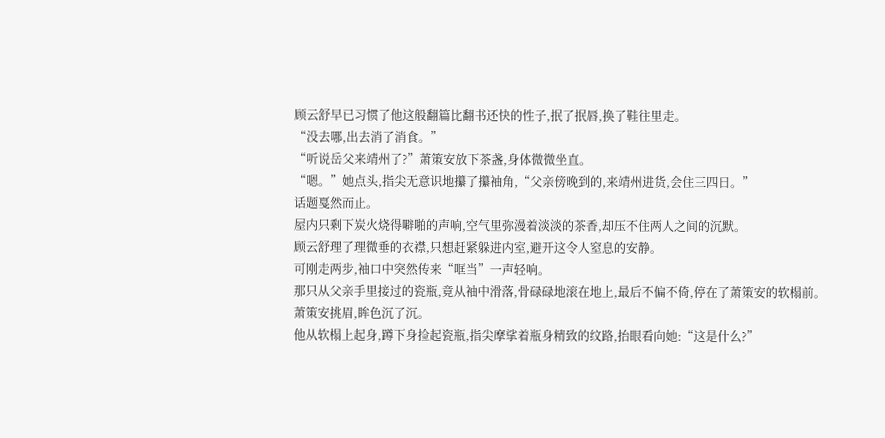顾云舒早已习惯了他这般翻篇比翻书还快的性子,抿了抿唇,换了鞋往里走。
“没去哪,出去消了消食。”
“听说岳父来靖州了?”萧策安放下茶盏,身体微微坐直。
“嗯。”她点头,指尖无意识地攥了攥袖角,“父亲傍晚到的,来靖州进货,会住三四日。”
话题戛然而止。
屋内只剩下炭火烧得噼啪的声响,空气里弥漫着淡淡的茶香,却压不住两人之间的沉默。
顾云舒理了理微垂的衣襟,只想赶紧躲进内室,避开这令人窒息的安静。
可刚走两步,袖口中突然传来“哐当”一声轻响。
那只从父亲手里接过的瓷瓶,竟从袖中滑落,骨碌碌地滚在地上,最后不偏不倚,停在了萧策安的软榻前。
萧策安挑眉,眸色沉了沉。
他从软榻上起身,蹲下身捡起瓷瓶,指尖摩挲着瓶身精致的纹路,抬眼看向她:“这是什么?”